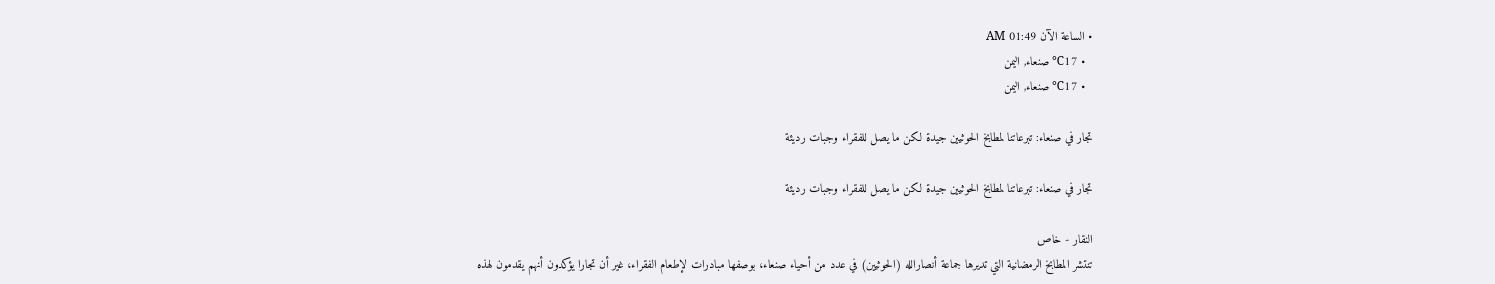• الساعة الآن 01:49 AM
  • 17℃ صنعاء, اليمن
  • 17℃ صنعاء, اليمن

تجار في صنعاء: تبرعاتنا لمطابخ الحوثيين جيدة لكن ما يصل للفقراء وجبات رديئة

تجار في صنعاء: تبرعاتنا لمطابخ الحوثيين جيدة لكن ما يصل للفقراء وجبات رديئة

النقار - خاص
تنتشر المطابخ الرمضانية التي تديرها جماعة أنصارالله (الحوثيين) في عدد من أحياء صنعاء، بوصفها مبادرات لإطعام الفقراء، غير أن تجارا يؤكدون أنهم يقدمون لهذه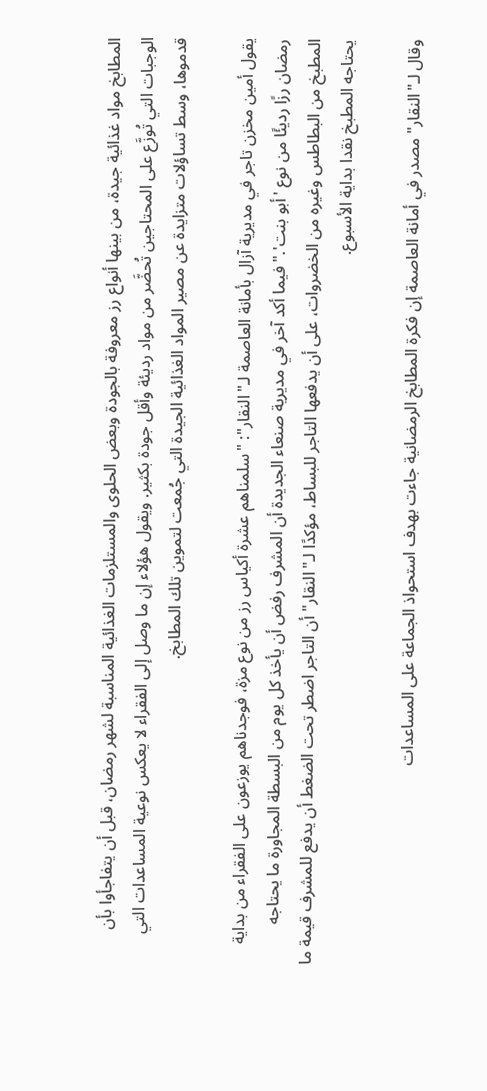المطابخ مواد غذائية جيدة، من بينها أنواع رز معروفة بالجودة وبعض الحلوى والمستلزمات الغذائية المناسبة لشهر رمضان، قبل أن يتفاجأوا بأن الوجبات التي تُوزَّع على المحتاجين تُحضَّر من مواد رديئة وأقل جودة بكثير. ويقول هؤلاء إن ما وصل إلى الفقراء لا يعكس نوعية المساعدات التي قدموها، وسط تساؤلات متزايدة عن مصير المواد الغذائية الجيدة التي جُمعت لتموين تلك المطابخ.

يقول أمين مخزن تاجر في مديرية آزال بأمانة العاصمة لـ"النقار": "سلمناهم عشرة أكياس رز من نوع مزة، فوجدناهم يوزعون على الفقراء من بداية رمضان رزًا رديئًا من نوع 'أبو بنت'." فيما أكد آخر في مديرية صنعاء الجديدة أن المشرف رفض أن يأخذ كل يوم من البسطة المجاورة ما يحتاجه المطبخ من البطاطس وغيره من الخضروات، على أن يدفعها التاجر للبساط، مؤكدًا لـ"النقار" أن التاجر اضطر تحت الضغط أن يدفع للمشرف قيمة ما يحتاجه المطبخ نقدا بداية الأسبوع.

وقال لـ"النقار" مصدر في أمانة العاصمة إن فكرة المطابخ الرمضانية جاءت بهدف استحواذ الجماعة على المساعدات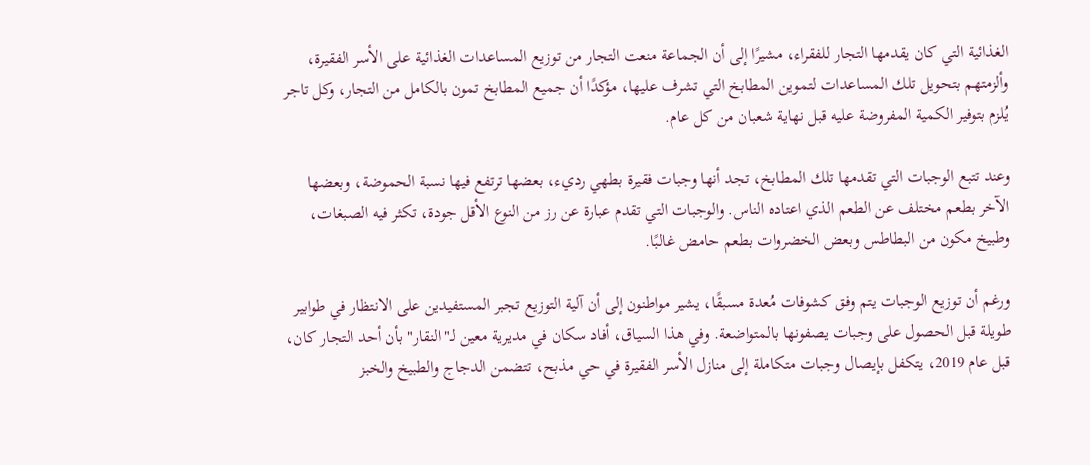الغذائية التي كان يقدمها التجار للفقراء، مشيرًا إلى أن الجماعة منعت التجار من توزيع المساعدات الغذائية على الأسر الفقيرة، وألزمتهم بتحويل تلك المساعدات لتموين المطابخ التي تشرف عليها، مؤكدًا أن جميع المطابخ تمون بالكامل من التجار، وكل تاجر يُلزم بتوفير الكمية المفروضة عليه قبل نهاية شعبان من كل عام.

وعند تتبع الوجبات التي تقدمها تلك المطابخ، تجد أنها وجبات فقيرة بطهي رديء، بعضها ترتفع فيها نسبة الحموضة، وبعضها الآخر بطعم مختلف عن الطعم الذي اعتاده الناس. والوجبات التي تقدم عبارة عن رز من النوع الأقل جودة، تكثر فيه الصبغات، وطبيخ مكون من البطاطس وبعض الخضروات بطعم حامض غالبًا.

ورغم أن توزيع الوجبات يتم وفق كشوفات مُعدة مسبقًا، يشير مواطنون إلى أن آلية التوزيع تجبر المستفيدين على الانتظار في طوابير طويلة قبل الحصول على وجبات يصفونها بالمتواضعة. وفي هذا السياق، أفاد سكان في مديرية معين لـ"النقار" بأن أحد التجار كان، قبل عام 2019، يتكفل بإيصال وجبات متكاملة إلى منازل الأسر الفقيرة في حي مذبح، تتضمن الدجاج والطبيخ والخبز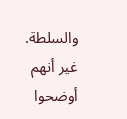والسلطة. غير أنهم أوضحوا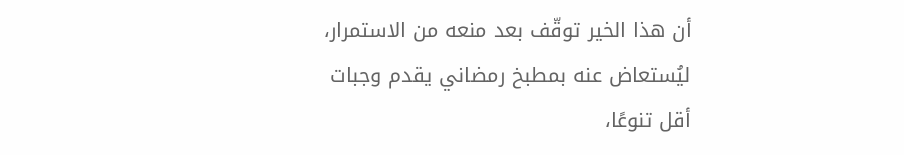أن هذا الخير توقّف بعد منعه من الاستمرار، ليُستعاض عنه بمطبخ رمضاني يقدم وجبات أقل تنوعًا،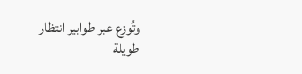وتُوزع عبر طوابير انتظار طويلة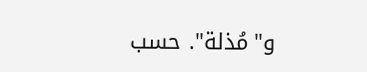و"مُذلة". حسب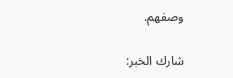وصفهم.

شارك الخبر: